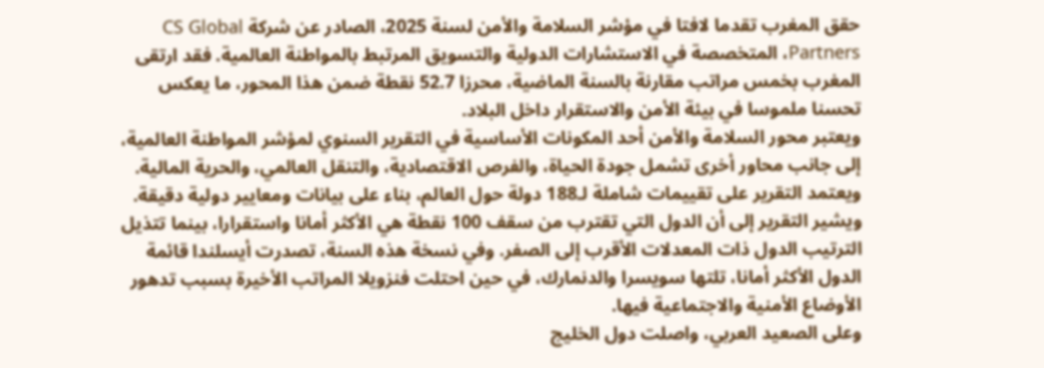حقق المغرب تقدما لافتا في مؤشر السلامة والأمن لسنة 2025، الصادر عن شركة CS Global Partners، المتخصصة في الاستشارات الدولية والتسويق المرتبط بالمواطنة العالمية. فقد ارتقى المغرب بخمس مراتب مقارنة بالسنة الماضية، محرزا 52.7 نقطة ضمن هذا المحور، ما يعكس تحسنا ملموسا في بيئة الأمن والاستقرار داخل البلاد.
ويعتبر محور السلامة والأمن أحد المكونات الأساسية في التقرير السنوي لمؤشر المواطنة العالمية، إلى جانب محاور أخرى تشمل جودة الحياة، والفرص الاقتصادية، والتنقل العالمي، والحرية المالية. ويعتمد التقرير على تقييمات شاملة لـ188 دولة حول العالم، بناء على بيانات ومعايير دولية دقيقة.
ويشير التقرير إلى أن الدول التي تقترب من سقف 100 نقطة هي الأكثر أمانا واستقرارا، بينما تتذيل الترتيب الدول ذات المعدلات الأقرب إلى الصفر. وفي نسخة هذه السنة، تصدرت أيسلندا قائمة الدول الأكثر أمانا، تلتها سويسرا والدنمارك، في حين احتلت فنزويلا المراتب الأخيرة بسبب تدهور الأوضاع الأمنية والاجتماعية فيها.
وعلى الصعيد العربي، واصلت دول الخليج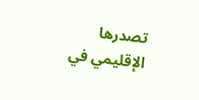تصدرها الإقليمي في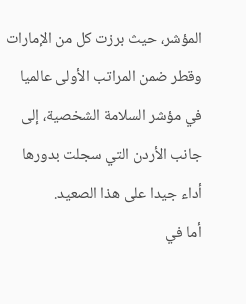المؤشر، حيث برزت كل من الإمارات وقطر ضمن المراتب الأولى عالميا في مؤشر السلامة الشخصية، إلى جانب الأردن التي سجلت بدورها أداء جيدا على هذا الصعيد.
أما في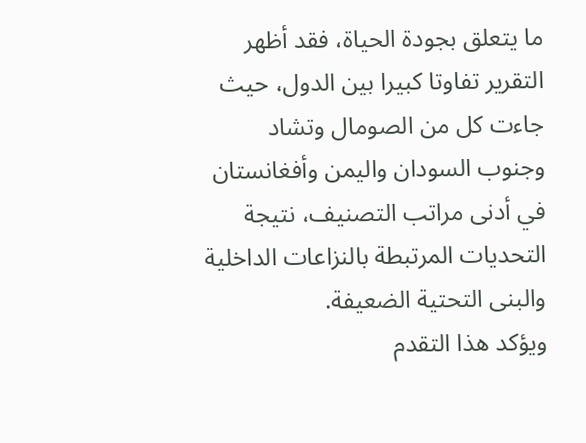ما يتعلق بجودة الحياة، فقد أظهر التقرير تفاوتا كبيرا بين الدول، حيث جاءت كل من الصومال وتشاد وجنوب السودان واليمن وأفغانستان في أدنى مراتب التصنيف، نتيجة التحديات المرتبطة بالنزاعات الداخلية والبنى التحتية الضعيفة.
ويؤكد هذا التقدم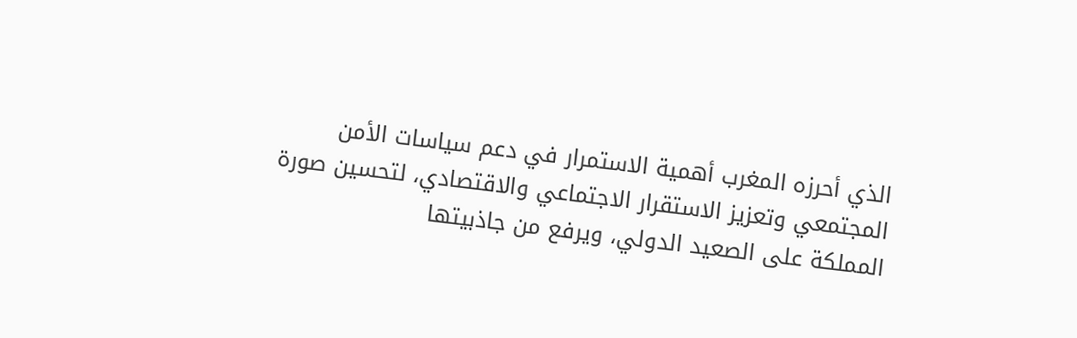الذي أحرزه المغرب أهمية الاستمرار في دعم سياسات الأمن المجتمعي وتعزيز الاستقرار الاجتماعي والاقتصادي، لتحسين صورة المملكة على الصعيد الدولي، ويرفع من جاذبيتها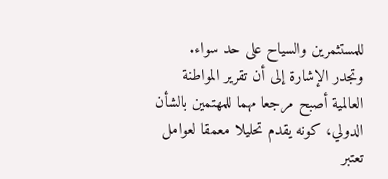للمستثمرين والسياح على حد سواء.
وتجدر الإشارة إلى أن تقرير المواطنة العالمية أصبح مرجعا مهما للمهتمين بالشأن الدولي، كونه يقدم تحليلا معمقا لعوامل تعتبر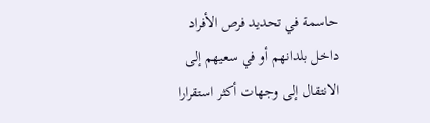حاسمة في تحديد فرص الأفراد داخل بلدانهم أو في سعيهم إلى الانتقال إلى وجهات أكثر استقرارا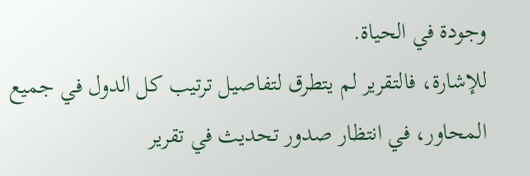وجودة في الحياة.
للإشارة، فالتقرير لم يتطرق لتفاصيل ترتيب كل الدول في جميع المحاور، في انتظار صدور تحديث في تقرير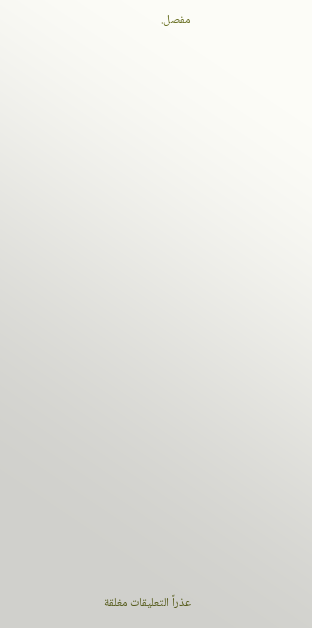مفصل.




















عذراً التعليقات مغلقة